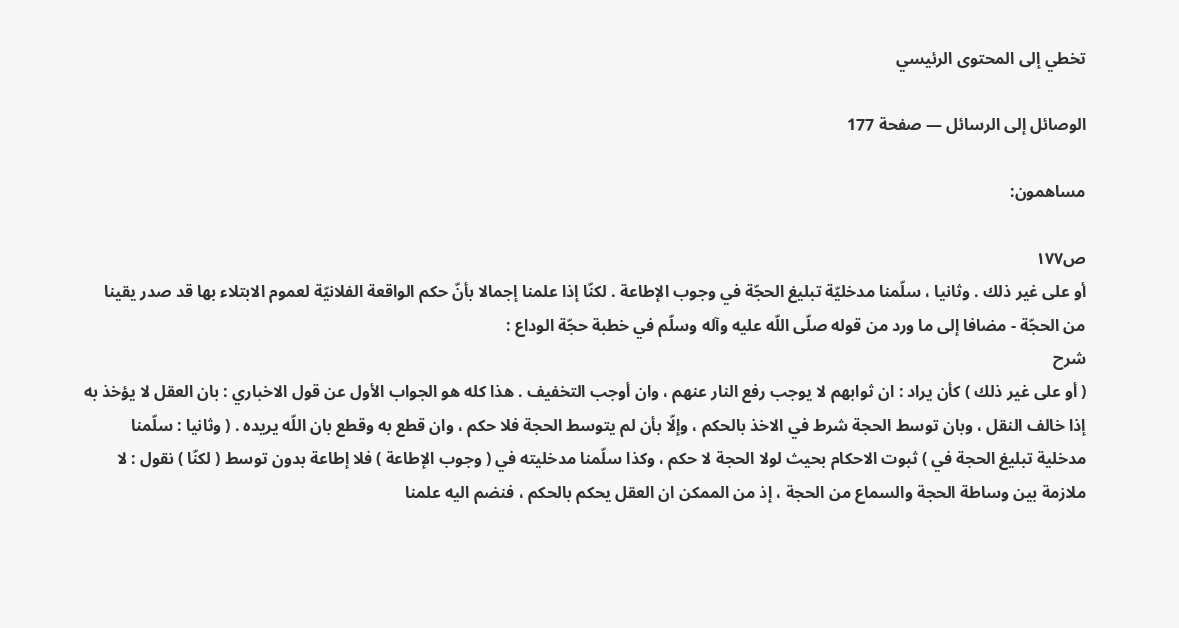تخطي إلى المحتوى الرئيسي

الوصائل إلى الرسائل — صفحة 177

مساهمون:

ص١٧٧
أو على غير ذلك . وثانيا ، سلّمنا مدخليّة تبليغ الحجّة في وجوب الإطاعة . لكنّا إذا علمنا إجمالا بأنّ حكم الواقعة الفلانيّة لعموم الابتلاء بها قد صدر يقينا من الحجّة - مضافا إلى ما ورد من قوله صلّى اللّه عليه وآله وسلّم في خطبة حجّة الوداع :
شرح
( أو على غير ذلك ) كأن يراد : ان ثوابهم لا يوجب رفع النار عنهم ، وان أوجب التخفيف . هذا كله هو الجواب الأول عن قول الاخباري : بان العقل لا يؤخذ به إذا خالف النقل ، وبان توسط الحجة شرط في الاخذ بالحكم ، وإلّا بأن لم يتوسط الحجة فلا حكم ، وان قطع به وقطع بان اللّه يريده . ( وثانيا : سلّمنا مدخلية تبليغ الحجة في ) ثبوت الاحكام بحيث لولا الحجة لا حكم ، وكذا سلّمنا مدخليته في ( وجوب الإطاعة ) فلا إطاعة بدون توسط ( لكنّا ) نقول : لا ملازمة بين وساطة الحجة والسماع من الحجة ، إذ من الممكن ان العقل يحكم بالحكم ، فنضم اليه علمنا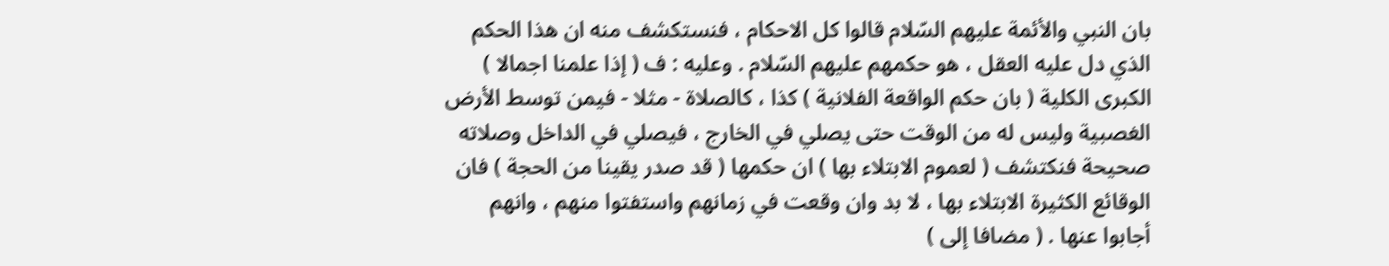بان النبي والأئمة عليهم السّلام قالوا كل الاحكام ، فنستكشف منه ان هذا الحكم الذي دل عليه العقل ، هو حكمهم عليهم السّلام . وعليه : ف ( إذا علمنا اجمالا ) الكبرى الكلية ( بان حكم الواقعة الفلانية ) كذا ، كالصلاة - مثلا - فيمن توسط الأرض الغصبية وليس له من الوقت حتى يصلي في الخارج ، فيصلي في الداخل وصلاته صحيحة فنكتشف ( لعموم الابتلاء بها ) ان حكمها ( قد صدر يقينا من الحجة ) فان الوقائع الكثيرة الابتلاء بها ، لا بد وان وقعت في زمانهم واستفتوا منهم ، وانهم أجابوا عنها . ( مضافا إلى )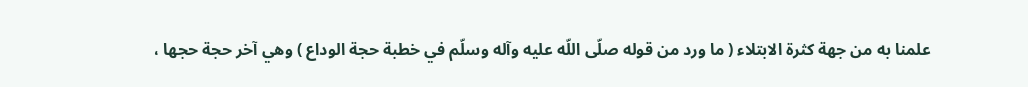علمنا به من جهة كثرة الابتلاء ( ما ورد من قوله صلّى اللّه عليه وآله وسلّم في خطبة حجة الوداع ) وهي آخر حجة حجها ،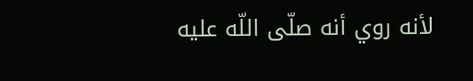لأنه روي أنه صلّى اللّه عليه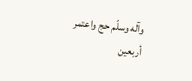وآله وسلّم حج واعتمر أربعين